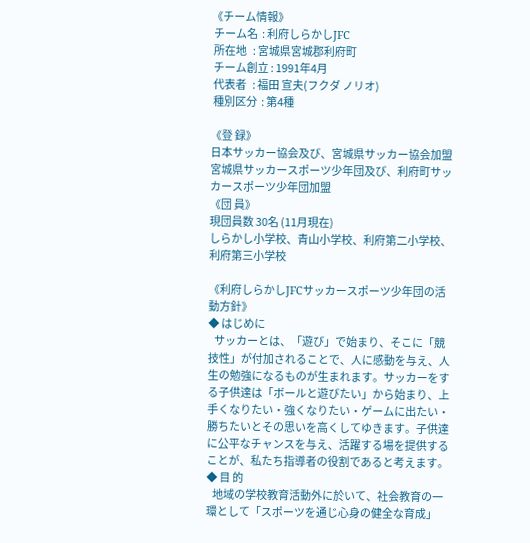《チーム情報》
 チーム名  : 利府しらかしJFC
 所在地   : 宮城県宮城郡利府町
 チーム創立 : 1991年4月
 代表者   : 福田 宣夫(フクダ ノリオ)
 種別区分  : 第4種

《登 録》
日本サッカー協会及び、宮城県サッカー協会加盟
宮城県サッカースポーツ少年団及び、利府町サッカースポーツ少年団加盟
《団 員》
現団員数 30名 (11月現在)
しらかし小学校、青山小学校、利府第二小学校、利府第三小学校

《利府しらかしJFCサッカースポーツ少年団の活動方針》
◆ はじめに
   サッカーとは、「遊び」で始まり、そこに「競技性」が付加されることで、人に感動を与え、人生の勉強になるものが生まれます。サッカーをする子供達は「ボールと遊びたい」から始まり、上手くなりたい・強くなりたい・ゲームに出たい・勝ちたいとその思いを高くしてゆきます。子供達に公平なチャンスを与え、活躍する場を提供することが、私たち指導者の役割であると考えます。
◆ 目 的
   地域の学校教育活動外に於いて、社会教育の一環として「スポーツを通じ心身の健全な育成」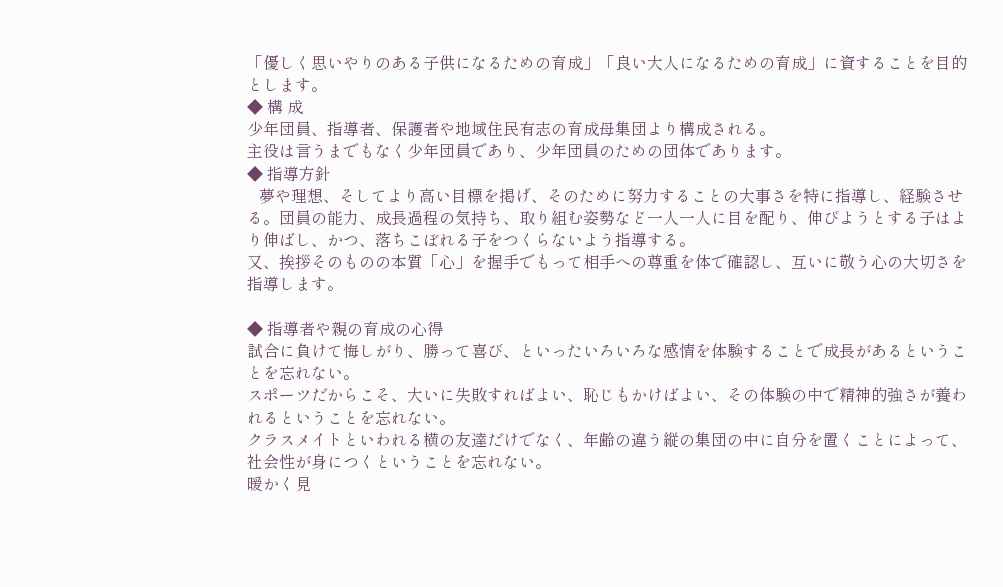「優しく思いやりのある子供になるための育成」「良い大人になるための育成」に資することを目的とします。
◆ 構 成
少年団員、指導者、保護者や地域住民有志の育成母集団より構成される。
主役は言うまでもなく少年団員であり、少年団員のための団体であります。
◆ 指導方針
   夢や理想、そしてより高い目標を掲げ、そのために努力することの大事さを特に指導し、経験させる。団員の能力、成長過程の気持ち、取り組む姿勢など一人一人に目を配り、伸びようとする子はより伸ばし、かつ、落ちこぼれる子をつくらないよう指導する。
又、挨拶そのものの本質「心」を握手でもって相手への尊重を体で確認し、互いに敬う心の大切さを指導します。

◆ 指導者や親の育成の心得
試合に負けて悔しがり、勝って喜び、といったいろいろな感情を体験することで成長があるということを忘れない。
スポーツだからこそ、大いに失敗すればよい、恥じもかけばよい、その体験の中で精神的強さが養われるということを忘れない。
クラスメイトといわれる横の友達だけでなく、年齢の違う縦の集団の中に自分を置くことによって、社会性が身につくということを忘れない。
暖かく見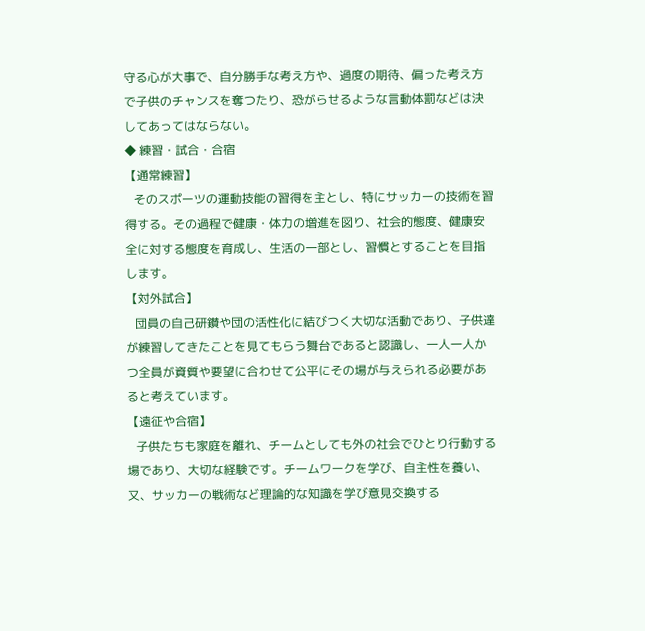守る心が大事で、自分勝手な考え方や、過度の期待、偏った考え方で子供のチャンスを奪つたり、恐がらせるような言動体罰などは決してあってはならない。
◆ 練習・試合・合宿
【通常練習】
   そのスポーツの運動技能の習得を主とし、特にサッカーの技術を習得する。その過程で健康・体力の増進を図り、社会的態度、健康安全に対する態度を育成し、生活の一部とし、習慣とすることを目指します。
【対外試合】
   団員の自己研鑚や団の活性化に結びつく大切な活動であり、子供達が練習してきたことを見てもらう舞台であると認識し、一人一人かつ全員が資質や要望に合わせて公平にその場が与えられる必要があると考えています。
【遠征や合宿】
   子供たちも家庭を離れ、チームとしても外の社会でひとり行動する場であり、大切な経験です。チームワークを学び、自主性を養い、又、サッカーの戦術など理論的な知識を学び意見交換する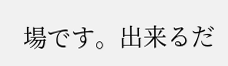場です。出来るだ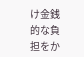け金銭的な負担をか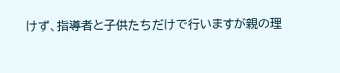けず、指導者と子供たちだけで行いますが親の理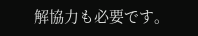解協力も必要です。